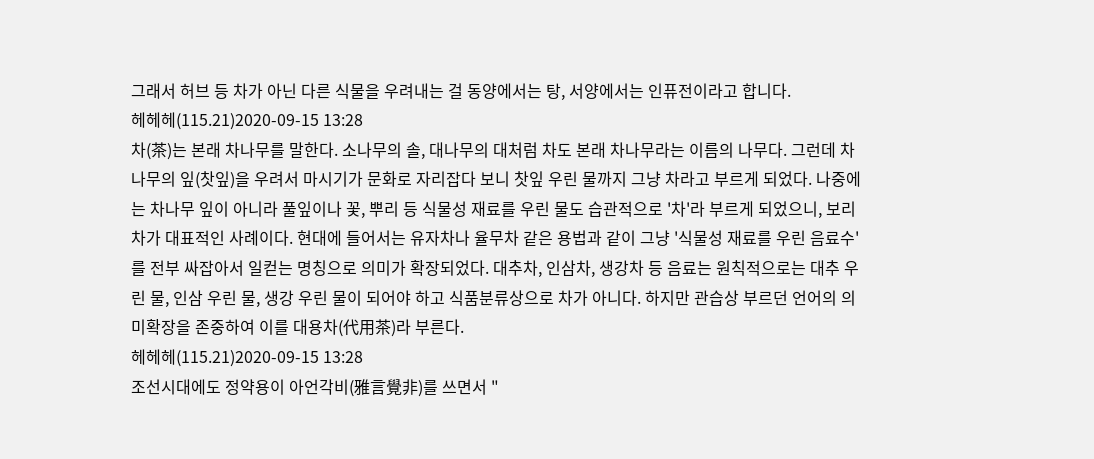그래서 허브 등 차가 아닌 다른 식물을 우려내는 걸 동양에서는 탕, 서양에서는 인퓨전이라고 합니다.
헤헤헤(115.21)2020-09-15 13:28
차(茶)는 본래 차나무를 말한다. 소나무의 솔, 대나무의 대처럼 차도 본래 차나무라는 이름의 나무다. 그런데 차나무의 잎(찻잎)을 우려서 마시기가 문화로 자리잡다 보니 찻잎 우린 물까지 그냥 차라고 부르게 되었다. 나중에는 차나무 잎이 아니라 풀잎이나 꽃, 뿌리 등 식물성 재료를 우린 물도 습관적으로 '차'라 부르게 되었으니, 보리차가 대표적인 사례이다. 현대에 들어서는 유자차나 율무차 같은 용법과 같이 그냥 '식물성 재료를 우린 음료수'를 전부 싸잡아서 일컫는 명칭으로 의미가 확장되었다. 대추차, 인삼차, 생강차 등 음료는 원칙적으로는 대추 우린 물, 인삼 우린 물, 생강 우린 물이 되어야 하고 식품분류상으로 차가 아니다. 하지만 관습상 부르던 언어의 의미확장을 존중하여 이를 대용차(代用茶)라 부른다.
헤헤헤(115.21)2020-09-15 13:28
조선시대에도 정약용이 아언각비(雅言覺非)를 쓰면서 "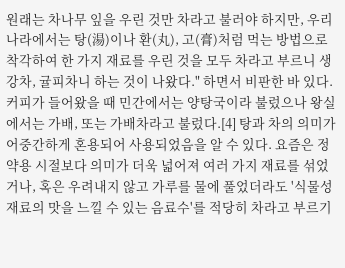원래는 차나무 잎을 우린 것만 차라고 불러야 하지만, 우리나라에서는 탕(湯)이나 환(丸), 고(膏)처럼 먹는 방법으로 착각하여 한 가지 재료를 우린 것을 모두 차라고 부르니 생강차, 귤피차니 하는 것이 나왔다." 하면서 비판한 바 있다. 커피가 들어왔을 때 민간에서는 양탕국이라 불렀으나 왕실에서는 가배, 또는 가배차라고 불렀다.[4] 탕과 차의 의미가 어중간하게 혼용되어 사용되었음을 알 수 있다. 요즘은 정약용 시절보다 의미가 더욱 넓어져 여러 가지 재료를 섞었거나, 혹은 우려내지 않고 가루를 물에 풀었더라도 '식물성 재료의 맛을 느낄 수 있는 음료수'를 적당히 차라고 부르기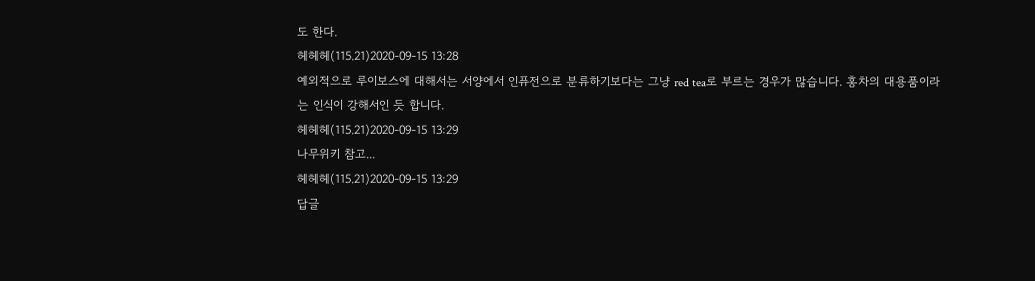도 한다.
헤헤헤(115.21)2020-09-15 13:28
예외적으로 루이보스에 대해서는 서양에서 인퓨전으로 분류하기보다는 그냥 red tea로 부르는 경우가 많습니다. 홍차의 대용품이라는 인식이 강해서인 듯 합니다.
헤헤헤(115.21)2020-09-15 13:29
나무위키 참고...
헤헤헤(115.21)2020-09-15 13:29
답글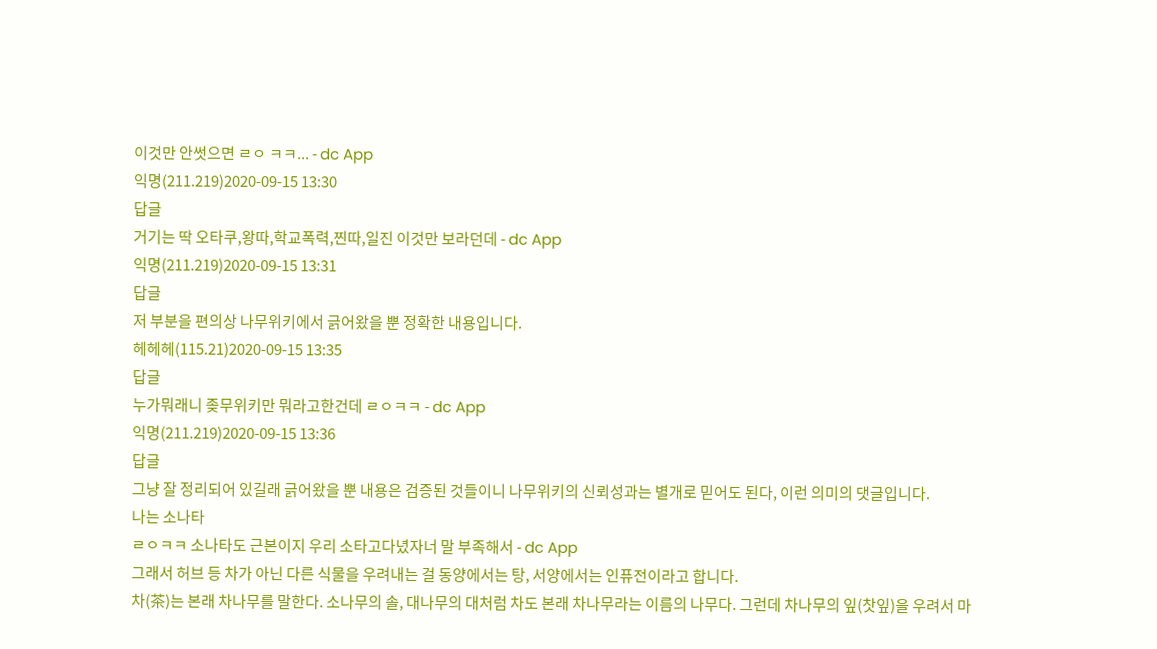이것만 안썻으면 ㄹㅇ ㅋㅋ... - dc App
익명(211.219)2020-09-15 13:30
답글
거기는 딱 오타쿠,왕따,학교폭력,찐따,일진 이것만 보라던데 - dc App
익명(211.219)2020-09-15 13:31
답글
저 부분을 편의상 나무위키에서 긁어왔을 뿐 정확한 내용입니다.
헤헤헤(115.21)2020-09-15 13:35
답글
누가뭐래니 좆무위키만 뭐라고한건데 ㄹㅇㅋㅋ - dc App
익명(211.219)2020-09-15 13:36
답글
그냥 잘 정리되어 있길래 긁어왔을 뿐 내용은 검증된 것들이니 나무위키의 신뢰성과는 별개로 믿어도 된다, 이런 의미의 댓글입니다.
나는 소나타
ㄹㅇㅋㅋ 소나타도 근본이지 우리 소타고다녔자너 말 부족해서 - dc App
그래서 허브 등 차가 아닌 다른 식물을 우려내는 걸 동양에서는 탕, 서양에서는 인퓨전이라고 합니다.
차(茶)는 본래 차나무를 말한다. 소나무의 솔, 대나무의 대처럼 차도 본래 차나무라는 이름의 나무다. 그런데 차나무의 잎(찻잎)을 우려서 마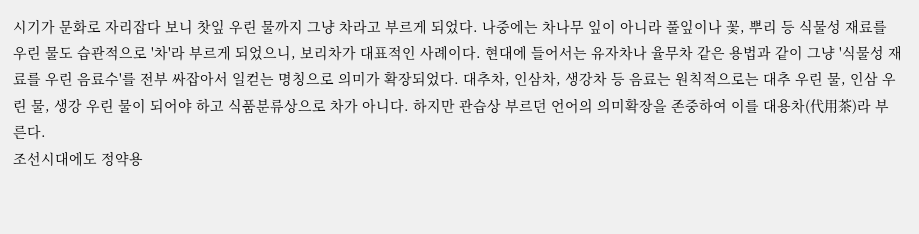시기가 문화로 자리잡다 보니 찻잎 우린 물까지 그냥 차라고 부르게 되었다. 나중에는 차나무 잎이 아니라 풀잎이나 꽃, 뿌리 등 식물성 재료를 우린 물도 습관적으로 '차'라 부르게 되었으니, 보리차가 대표적인 사례이다. 현대에 들어서는 유자차나 율무차 같은 용법과 같이 그냥 '식물성 재료를 우린 음료수'를 전부 싸잡아서 일컫는 명칭으로 의미가 확장되었다. 대추차, 인삼차, 생강차 등 음료는 원칙적으로는 대추 우린 물, 인삼 우린 물, 생강 우린 물이 되어야 하고 식품분류상으로 차가 아니다. 하지만 관습상 부르던 언어의 의미확장을 존중하여 이를 대용차(代用茶)라 부른다.
조선시대에도 정약용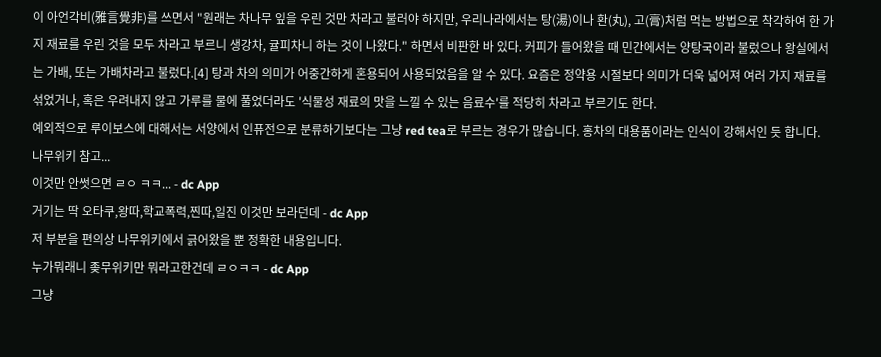이 아언각비(雅言覺非)를 쓰면서 "원래는 차나무 잎을 우린 것만 차라고 불러야 하지만, 우리나라에서는 탕(湯)이나 환(丸), 고(膏)처럼 먹는 방법으로 착각하여 한 가지 재료를 우린 것을 모두 차라고 부르니 생강차, 귤피차니 하는 것이 나왔다." 하면서 비판한 바 있다. 커피가 들어왔을 때 민간에서는 양탕국이라 불렀으나 왕실에서는 가배, 또는 가배차라고 불렀다.[4] 탕과 차의 의미가 어중간하게 혼용되어 사용되었음을 알 수 있다. 요즘은 정약용 시절보다 의미가 더욱 넓어져 여러 가지 재료를 섞었거나, 혹은 우려내지 않고 가루를 물에 풀었더라도 '식물성 재료의 맛을 느낄 수 있는 음료수'를 적당히 차라고 부르기도 한다.
예외적으로 루이보스에 대해서는 서양에서 인퓨전으로 분류하기보다는 그냥 red tea로 부르는 경우가 많습니다. 홍차의 대용품이라는 인식이 강해서인 듯 합니다.
나무위키 참고...
이것만 안썻으면 ㄹㅇ ㅋㅋ... - dc App
거기는 딱 오타쿠,왕따,학교폭력,찐따,일진 이것만 보라던데 - dc App
저 부분을 편의상 나무위키에서 긁어왔을 뿐 정확한 내용입니다.
누가뭐래니 좆무위키만 뭐라고한건데 ㄹㅇㅋㅋ - dc App
그냥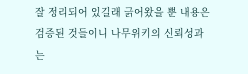잘 정리되어 있길래 긁어왔을 뿐 내용은 검증된 것들이니 나무위키의 신뢰성과는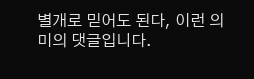별개로 믿어도 된다, 이런 의미의 댓글입니다.